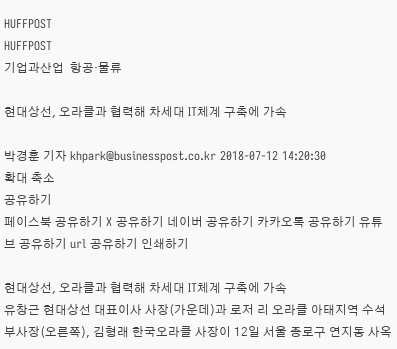HUFFPOST
HUFFPOST
기업과산업  항공·물류

현대상선, 오라클과 협력해 차세대 IT체계 구축에 가속

박경훈 기자 khpark@businesspost.co.kr 2018-07-12 14:20:30
확대 축소
공유하기
페이스북 공유하기 X 공유하기 네이버 공유하기 카카오톡 공유하기 유튜브 공유하기 url 공유하기 인쇄하기

현대상선, 오라클과 협력해 차세대 IT체계 구축에 가속
유창근 현대상선 대표이사 사장(가운데)과 로저 리 오라클 아태지역 수석 부사장(오른쪽), 김형래 한국오라클 사장이 12일 서울 종로구 연지동 사옥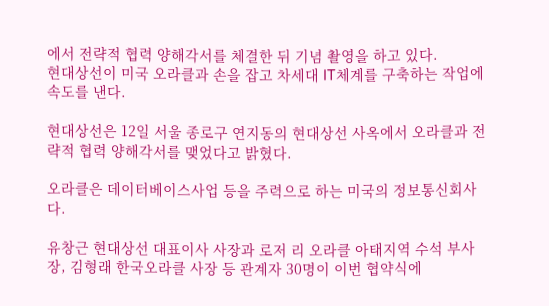에서 전략적 협력 양해각서를 체결한 뒤 기념 촬영을 하고 있다.
현대상선이 미국 오라클과 손을 잡고 차세대 IT체계를 구축하는 작업에 속도를 낸다.

현대상선은 12일 서울 종로구 연지동의 현대상선 사옥에서 오라클과 전략적 협력 양해각서를 맺었다고 밝혔다.

오라클은 데이터베이스사업 등을 주력으로 하는 미국의 정보통신회사다.

유창근 현대상선 대표이사 사장과 로저 리 오라클 아태지역 수석 부사장, 김형래 한국오라클 사장 등 관계자 30명이 이번 협약식에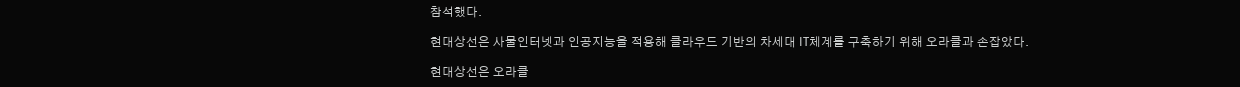참석했다.

현대상선은 사물인터넷과 인공지능을 적용해 클라우드 기반의 차세대 IT체계를 구축하기 위해 오라클과 손잡았다.

현대상선은 오라클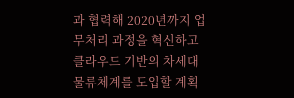과 협력해 2020년까지 업무처리 과정을 혁신하고 클라우드 기반의 차세대 물류체계를 도입할 계획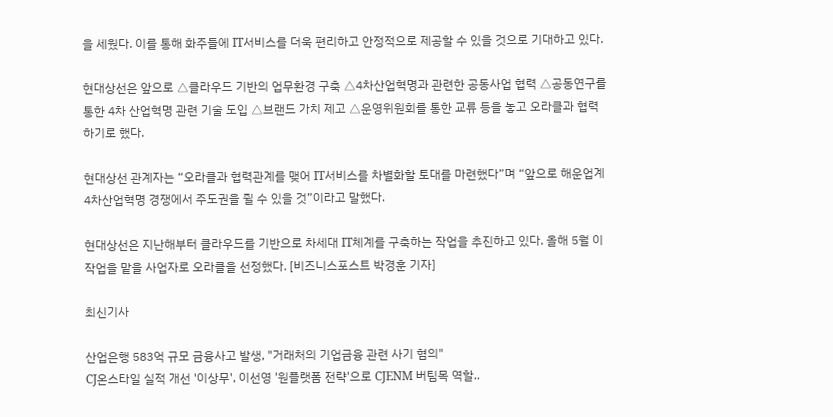을 세웠다. 이를 통해 화주들에 IT서비스를 더욱 편리하고 안정적으로 제공할 수 있을 것으로 기대하고 있다.

현대상선은 앞으로 △클라우드 기반의 업무환경 구축 △4차산업혁명과 관련한 공동사업 협력 △공동연구를 통한 4차 산업혁명 관련 기술 도입 △브랜드 가치 제고 △운영위원회를 통한 교류 등을 놓고 오라클과 협력하기로 했다.

현대상선 관계자는 “오라클과 협력관계를 맺어 IT서비스를 차별화할 토대를 마련했다”며 “앞으로 해운업계 4차산업혁명 경쟁에서 주도권을 쥘 수 있을 것”이라고 말했다.

현대상선은 지난해부터 클라우드를 기반으로 차세대 IT체계를 구축하는 작업을 추진하고 있다. 올해 5월 이 작업을 맡을 사업자로 오라클을 선정했다. [비즈니스포스트 박경훈 기자]

최신기사

산업은행 583억 규모 금융사고 발생, "거래처의 기업금융 관련 사기 혐의"
CJ온스타일 실적 개선 '이상무', 이선영 '원플랫폼 전략'으로 CJENM 버팀목 역할..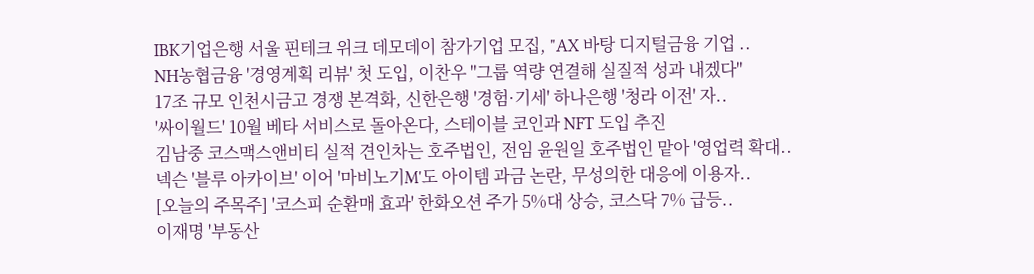IBK기업은행 서울 핀테크 위크 데모데이 참가기업 모집, "AX 바탕 디지털금융 기업 ..
NH농협금융 '경영계획 리뷰' 첫 도입, 이찬우 "그룹 역량 연결해 실질적 성과 내겠다"
17조 규모 인천시금고 경쟁 본격화, 신한은행 '경험·기세' 하나은행 '청라 이전' 자..
'싸이월드' 10월 베타 서비스로 돌아온다, 스테이블 코인과 NFT 도입 추진
김남중 코스맥스앤비티 실적 견인차는 호주법인, 전임 윤원일 호주법인 맡아 '영업력 확대..
넥슨 '블루 아카이브' 이어 '마비노기M'도 아이템 과금 논란, 무성의한 대응에 이용자..
[오늘의 주목주] '코스피 순환매 효과' 한화오션 주가 5%대 상승, 코스닥 7% 급등..
이재명 '부동산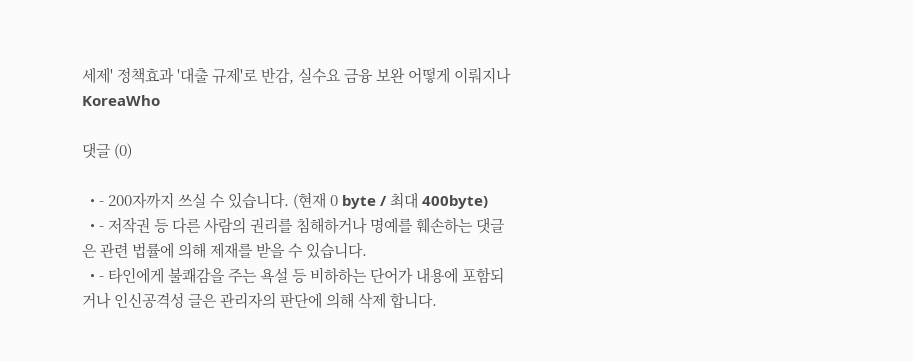세제' 정책효과 '대출 규제'로 반감, 실수요 금융 보완 어떻게 이뤄지나
KoreaWho

댓글 (0)

  • - 200자까지 쓰실 수 있습니다. (현재 0 byte / 최대 400byte)
  • - 저작권 등 다른 사람의 권리를 침해하거나 명예를 훼손하는 댓글은 관련 법률에 의해 제재를 받을 수 있습니다.
  • - 타인에게 불쾌감을 주는 욕설 등 비하하는 단어가 내용에 포함되거나 인신공격성 글은 관리자의 판단에 의해 삭제 합니다.